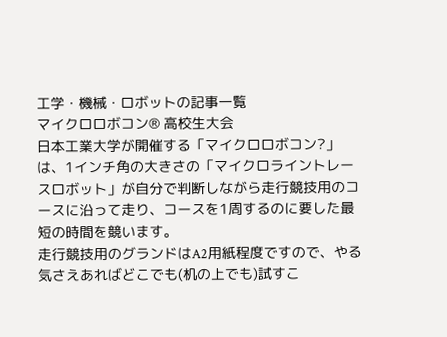工学・機械・ロボットの記事一覧
マイクロロボコン® 高校生大会
日本工業大学が開催する「マイクロロボコン?」は、1インチ角の大きさの「マイクロライントレースロボット」が自分で判断しながら走行競技用のコースに沿って走り、コースを1周するのに要した最短の時間を競います。
走行競技用のグランドはA2用紙程度ですので、やる気さえあればどこでも(机の上でも)試すこ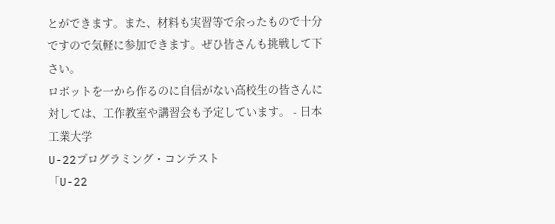とができます。また、材料も実習等で余ったもので十分ですので気軽に参加できます。ぜひ皆さんも挑戦して下さい。
ロボットを一から作るのに自信がない高校生の皆さんに対しては、工作教室や講習会も予定しています。 - 日本工業大学
U-22プログラミング・コンテスト
「U-22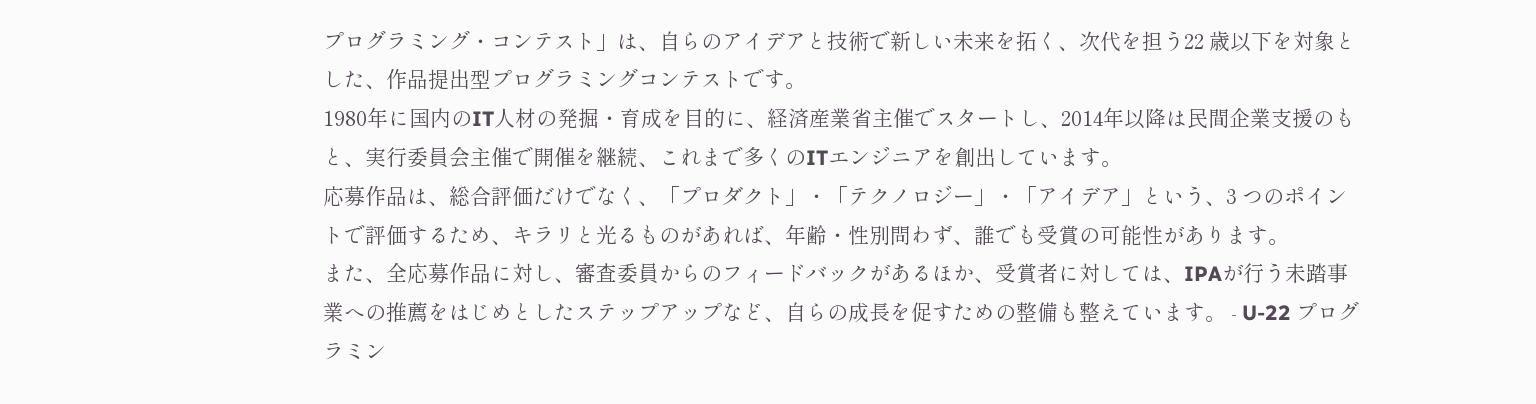プログラミング・コンテスト」は、自らのアイデアと技術で新しい未来を拓く、次代を担う22 歳以下を対象とした、作品提出型プログラミングコンテストです。
1980年に国内のIT人材の発掘・育成を目的に、経済産業省主催でスタートし、2014年以降は民間企業支援のもと、実行委員会主催で開催を継続、これまで多くのITエンジニアを創出しています。
応募作品は、総合評価だけでなく、「プロダクト」・「テクノロジー」・「アイデア」という、3 つのポイントで評価するため、キラリと光るものがあれば、年齢・性別問わず、誰でも受賞の可能性があります。
また、全応募作品に対し、審査委員からのフィードバックがあるほか、受賞者に対しては、IPAが行う未踏事業への推薦をはじめとしたステップアップなど、自らの成長を促すための整備も整えています。 - U-22 プログラミン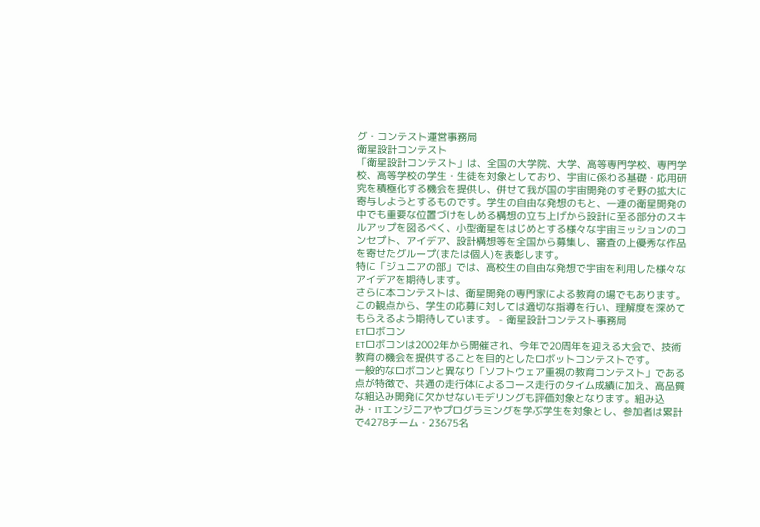グ・コンテスト運営事務局
衛星設計コンテスト
「衛星設計コンテスト」は、全国の大学院、大学、高等専門学校、専門学校、高等学校の学生・生徒を対象としており、宇宙に係わる基礎・応用研究を積極化する機会を提供し、併せて我が国の宇宙開発のすそ野の拡大に寄与しようとするものです。学生の自由な発想のもと、一連の衛星開発の中でも重要な位置づけをしめる構想の立ち上げから設計に至る部分のスキルアップを図るべく、小型衛星をはじめとする様々な宇宙ミッションのコンセプト、アイデア、設計構想等を全国から募集し、審査の上優秀な作品を寄せたグループ(または個人)を表彰します。
特に「ジュニアの部」では、高校生の自由な発想で宇宙を利用した様々なアイデアを期待します。
さらに本コンテストは、衛星開発の専門家による教育の場でもあります。この観点から、学生の応募に対しては適切な指導を行い、理解度を深めてもらえるよう期待しています。 - 衛星設計コンテスト事務局
ETロボコン
ETロボコンは2002年から開催され、今年で20周年を迎える大会で、技術教育の機会を提供することを目的としたロボットコンテストです。
一般的なロボコンと異なり「ソフトウェア重視の教育コンテスト」である点が特徴で、共通の走行体によるコース走行のタイム成績に加え、高品質な組込み開発に欠かせないモデリングも評価対象となります。組み込み・ITエンジニアやプログラミングを学ぶ学生を対象とし、参加者は累計で4278チーム・23675名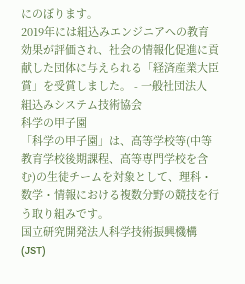にのぼります。
2019年には組込みエンジニアへの教育効果が評価され、社会の情報化促進に貢献した団体に与えられる「経済産業大臣賞」を受賞しました。 - 一般社団法人 組込みシステム技術協会
科学の甲子園
「科学の甲子園」は、高等学校等(中等教育学校後期課程、高等専門学校を含む)の生徒チームを対象として、理科・数学・情報における複数分野の競技を行う取り組みです。
国立研究開発法人科学技術振興機構(JST)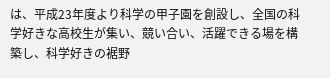は、平成23年度より科学の甲子園を創設し、全国の科学好きな高校生が集い、競い合い、活躍できる場を構築し、科学好きの裾野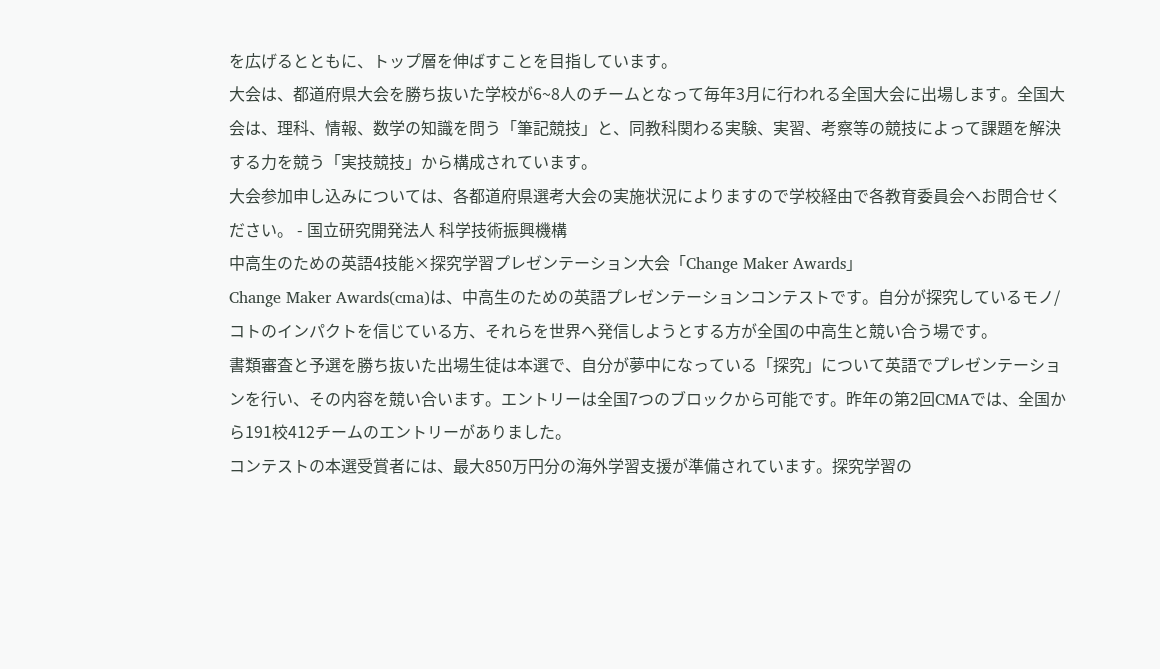を広げるとともに、トップ層を伸ばすことを目指しています。
大会は、都道府県大会を勝ち抜いた学校が6~8人のチームとなって毎年3月に行われる全国大会に出場します。全国大会は、理科、情報、数学の知識を問う「筆記競技」と、同教科関わる実験、実習、考察等の競技によって課題を解決する力を競う「実技競技」から構成されています。
大会参加申し込みについては、各都道府県選考大会の実施状況によりますので学校経由で各教育委員会へお問合せください。 - 国立研究開発法人 科学技術振興機構
中高生のための英語4技能×探究学習プレゼンテーション大会「Change Maker Awards」
Change Maker Awards(cma)は、中高生のための英語プレゼンテーションコンテストです。自分が探究しているモノ/コトのインパクトを信じている方、それらを世界へ発信しようとする方が全国の中高生と競い合う場です。
書類審査と予選を勝ち抜いた出場生徒は本選で、自分が夢中になっている「探究」について英語でプレゼンテーションを行い、その内容を競い合います。エントリーは全国7つのブロックから可能です。昨年の第2回CMAでは、全国から191校412チームのエントリーがありました。
コンテストの本選受賞者には、最大850万円分の海外学習支援が準備されています。探究学習の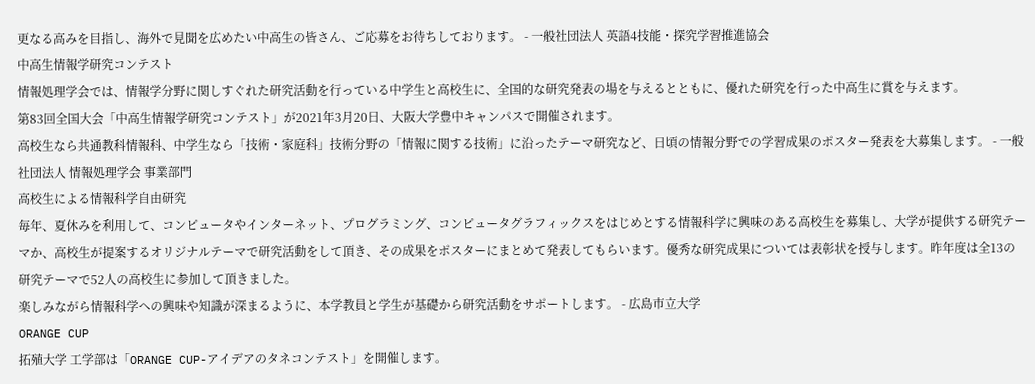更なる高みを目指し、海外で見聞を広めたい中高生の皆さん、ご応募をお待ちしております。 - 一般社団法人 英語4技能・探究学習推進協会
中高生情報学研究コンテスト
情報処理学会では、情報学分野に関しすぐれた研究活動を行っている中学生と高校生に、全国的な研究発表の場を与えるとともに、優れた研究を行った中高生に賞を与えます。
第83回全国大会「中高生情報学研究コンテスト」が2021年3月20日、大阪大学豊中キャンパスで開催されます。
高校生なら共通教科情報科、中学生なら「技術・家庭科」技術分野の「情報に関する技術」に沿ったテーマ研究など、日頃の情報分野での学習成果のポスター発表を大募集します。 - 一般社団法人 情報処理学会 事業部門
高校生による情報科学自由研究
毎年、夏休みを利用して、コンピュータやインターネット、プログラミング、コンピュータグラフィックスをはじめとする情報科学に興味のある高校生を募集し、大学が提供する研究テーマか、高校生が提案するオリジナルテーマで研究活動をして頂き、その成果をポスターにまとめて発表してもらいます。優秀な研究成果については表彰状を授与します。昨年度は全13の研究テーマで52人の高校生に参加して頂きました。
楽しみながら情報科学への興味や知識が深まるように、本学教員と学生が基礎から研究活動をサポートします。 - 広島市立大学
ORANGE CUP
拓殖大学 工学部は「ORANGE CUP-アイデアのタネコンテスト」を開催します。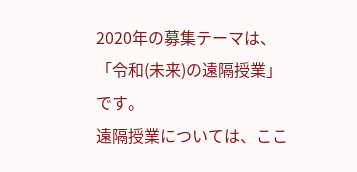2020年の募集テーマは、「令和(未来)の遠隔授業」です。
遠隔授業については、ここ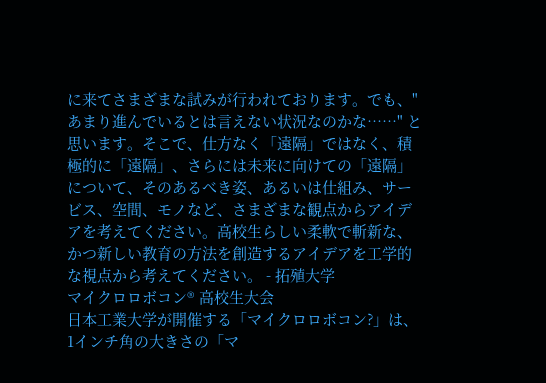に来てさまざまな試みが行われております。でも、"あまり進んでいるとは言えない状況なのかな……" と思います。そこで、仕方なく「遠隔」ではなく、積極的に「遠隔」、さらには未来に向けての「遠隔」について、そのあるべき姿、あるいは仕組み、サービス、空間、モノなど、さまざまな観点からアイデアを考えてください。高校生らしい柔軟で斬新な、かつ新しい教育の方法を創造するアイデアを工学的な視点から考えてください。 - 拓殖大学
マイクロロボコン® 高校生大会
日本工業大学が開催する「マイクロロボコン?」は、1インチ角の大きさの「マ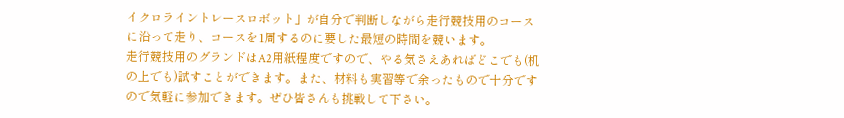イクロライントレースロボット」が自分で判断しながら走行競技用のコースに沿って走り、コースを1周するのに要した最短の時間を競います。
走行競技用のグランドはA2用紙程度ですので、やる気さえあればどこでも(机の上でも)試すことができます。また、材料も実習等で余ったもので十分ですので気軽に参加できます。ぜひ皆さんも挑戦して下さい。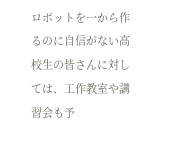ロボットを一から作るのに自信がない高校生の皆さんに対しては、工作教室や講習会も予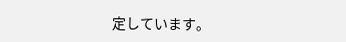定しています。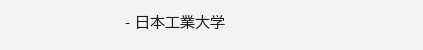- 日本工業大学